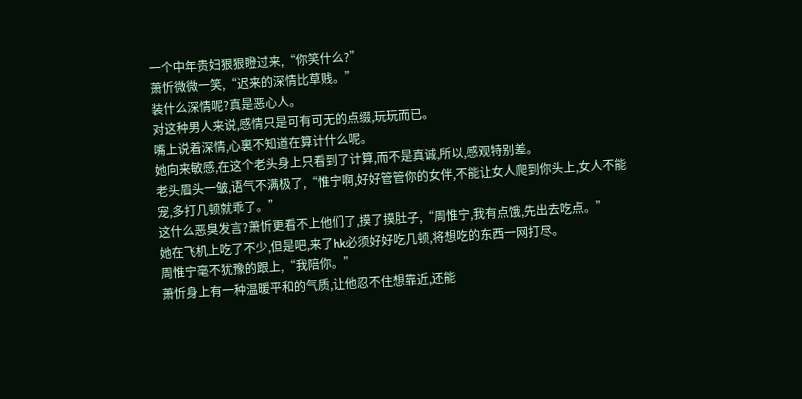一个中年贵妇狠狠瞪过来,“你笑什么?”
萧忻微微一笑,“迟来的深情比草贱。”
装什么深情呢?真是恶心人。
对这种男人来说,感情只是可有可无的点缀,玩玩而已。
嘴上说着深情,心裏不知道在算计什么呢。
她向来敏感,在这个老头身上只看到了计算,而不是真诚,所以,感观特别差。
老头眉头一皱,语气不满极了,“惟宁啊,好好管管你的女伴,不能让女人爬到你头上,女人不能宠,多打几顿就乖了。”
这什么恶臭发言?萧忻更看不上他们了,摸了摸肚子,“周惟宁,我有点饿,先出去吃点。”
她在飞机上吃了不少,但是吧,来了hk必须好好吃几顿,将想吃的东西一网打尽。
周惟宁毫不犹豫的跟上,“我陪你。”
萧忻身上有一种温暖平和的气质,让他忍不住想靠近,还能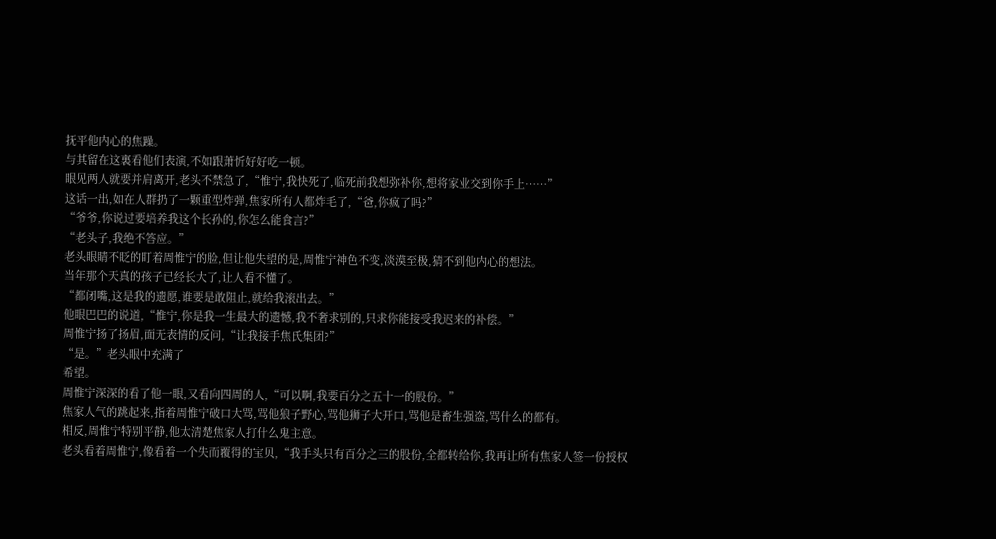抚平他内心的焦躁。
与其留在这裏看他们表演,不如跟萧忻好好吃一顿。
眼见两人就要并肩离开,老头不禁急了,“惟宁,我快死了,临死前我想弥补你,想将家业交到你手上……”
这话一出,如在人群扔了一颗重型炸弹,焦家所有人都炸毛了,“爸,你疯了吗?”
“爷爷,你说过要培养我这个长孙的,你怎么能食言?”
“老头子,我绝不答应。”
老头眼睛不眨的盯着周惟宁的脸,但让他失望的是,周惟宁神色不变,淡漠至极,猜不到他内心的想法。
当年那个天真的孩子已经长大了,让人看不懂了。
“都闭嘴,这是我的遗愿,谁要是敢阻止,就给我滚出去。”
他眼巴巴的说道,“惟宁,你是我一生最大的遗憾,我不奢求别的,只求你能接受我迟来的补偿。”
周惟宁扬了扬眉,面无表情的反问,“让我接手焦氏集团?”
“是。”老头眼中充满了
希望。
周惟宁深深的看了他一眼,又看向四周的人,“可以啊,我要百分之五十一的股份。”
焦家人气的跳起来,指着周惟宁破口大骂,骂他狼子野心,骂他狮子大开口,骂他是畜生强盗,骂什么的都有。
相反,周惟宁特别平静,他太清楚焦家人打什么鬼主意。
老头看着周惟宁,像看着一个失而覆得的宝贝,“我手头只有百分之三的股份,全都转给你,我再让所有焦家人签一份授权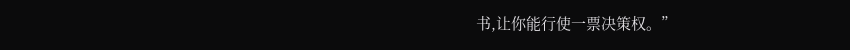书,让你能行使一票决策权。”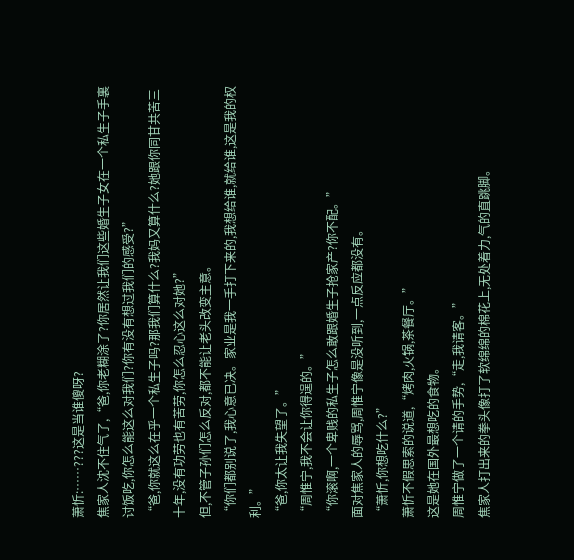萧忻:……???这是当谁傻呀?
焦家人沈不住气了,“爸,你老糊涂了?你居然让我们这些婚生子女在一个私生子手裏讨饭吃,你怎么能这么对我们?你有没有想过我们的感受?”
“爸,你就这么在乎一个私生子吗?那我们算什么?我妈又算什么?她跟你同甘共苦三十年,没有功劳也有苦劳,你怎么忍心这么对她?”
但,不管子孙们怎么反对,都不能让老头改变主意。
“你们都别说了,我心意已决。家业是我一手打下来的,我想给谁,就给谁,这是我的权利。”
“爸,你太让我失望了。”
“周惟宁,我不会让你得逞的。”
“你滚啊,一个卑贱的私生子怎么敢跟婚生子抢家产?你不配。”
面对焦家人的辱骂,周惟宁像是没听到,一点反应都没有。
“萧忻,你想吃什么?”
萧忻不假思索的说道,“烤肉,火锅,茶餐厅。”
这是她在国外最想吃的食物。
周惟宁做了一个请的手势,“走,我请客。”
焦家人打出来的拳头像打了软绵绵的棉花上,无处着力,气的直跳脚。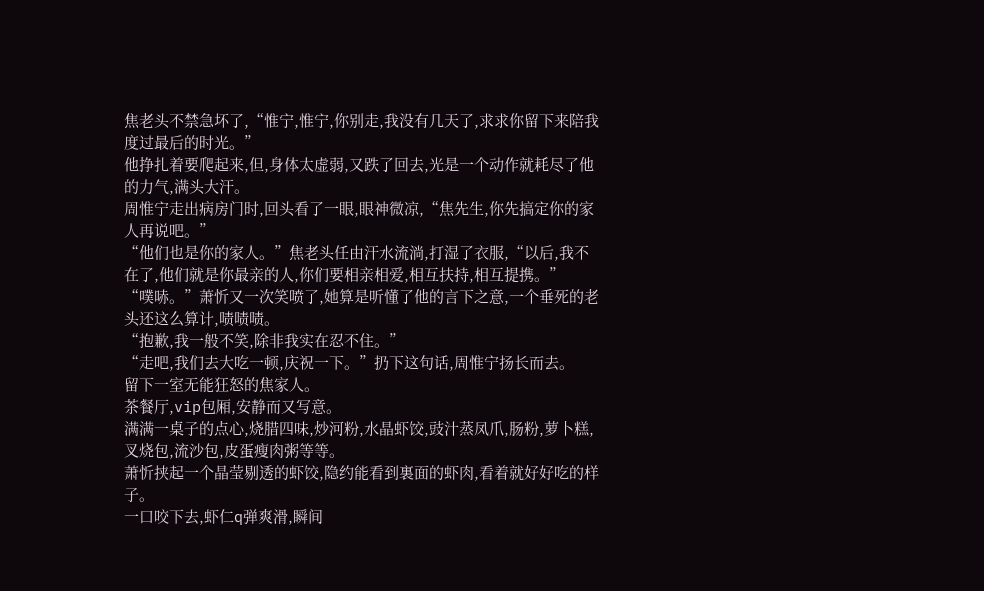焦老头不禁急坏了,“惟宁,惟宁,你别走,我没有几天了,求求你留下来陪我度过最后的时光。”
他挣扎着要爬起来,但,身体太虚弱,又跌了回去,光是一个动作就耗尽了他的力气,满头大汗。
周惟宁走出病房门时,回头看了一眼,眼神微凉,“焦先生,你先搞定你的家人再说吧。”
“他们也是你的家人。”焦老头任由汗水流淌,打湿了衣服,“以后,我不在了,他们就是你最亲的人,你们要相亲相爱,相互扶持,相互提携。”
“噗哧。”萧忻又一次笑喷了,她算是听懂了他的言下之意,一个垂死的老头还这么算计,啧啧啧。
“抱歉,我一般不笑,除非我实在忍不住。”
“走吧,我们去大吃一顿,庆祝一下。”扔下这句话,周惟宁扬长而去。
留下一室无能狂怒的焦家人。
茶餐厅,vip包厢,安静而又写意。
满满一桌子的点心,烧腊四味,炒河粉,水晶虾饺,豉汁蒸凤爪,肠粉,萝卜糕,叉烧包,流沙包,皮蛋瘦肉粥等等。
萧忻挟起一个晶莹剔透的虾饺,隐约能看到裏面的虾肉,看着就好好吃的样子。
一口咬下去,虾仁q弹爽滑,瞬间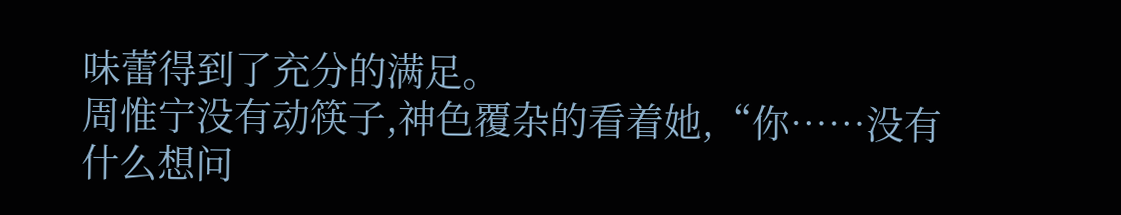味蕾得到了充分的满足。
周惟宁没有动筷子,神色覆杂的看着她,“你……没有什么想问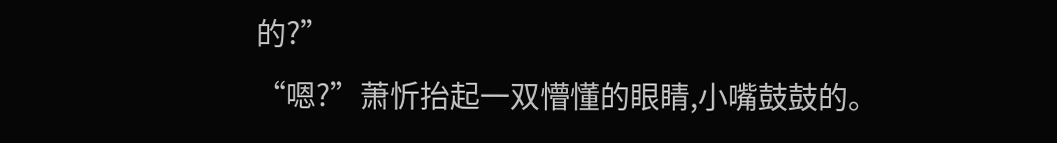的?”
“嗯?”萧忻抬起一双懵懂的眼睛,小嘴鼓鼓的。